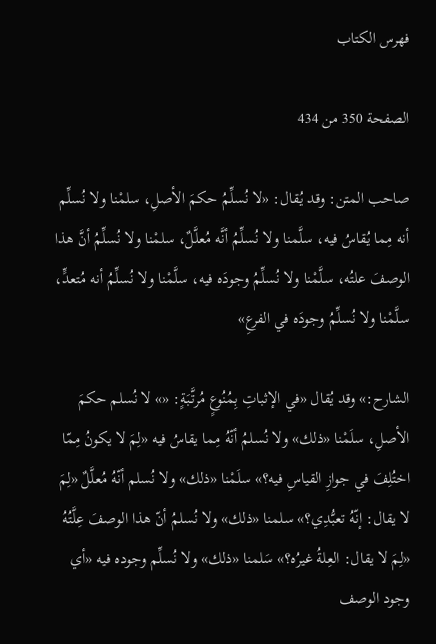فهرس الكتاب

الصفحة 350 من 434

صاحب المتن: وقد يُقال: «لا نُسلِّمُ حكمَ الأصلِ، سلمْنا ولا نُسلِّم أنه مِما يُقاسُ فيه، سلَّمنا ولا نُسلِّمُ أنَّه مُعلَّلٌ، سلمْنا ولا نُسلِّمُ أنَّ هذا الوصفَ علتُه، سلَّمْنا ولا نُسلِّمُ وجودَه فيه، سلَّمْنا ولا نُسلِّمُ أنه مُتعدٍّ، سلَّمْنا ولا نُسلِّمُ وجودَه في الفرعِ»

الشارح:» وقد يُقال «في الإثباتِ بِمُنُوعٍ مُرتَّبَةٍ: «» لا نُسلم حكمَ الأصلِ، سلَمْنا «ذلك» ولا نُسلمُ أنّهُ مِما يقاسُ فيه «لِمَ لا يكونُ مِمّا اختُلِفَ في جوازِ القياسِ فيه؟» سلَمْنا «ذلك» ولا نُسلم أنّهُ مُعلَّلٌ «لِمَ لا يقال: إنّهُ تعبُّدِي؟» سلمنا «ذلك» ولا نُسلمُ أنّ هذا الوصفَ عِلَّتُهُ «لِمَ لا يقال: العِلةُ غيرُه؟» سَلمنا «ذلك» ولا نُسلِّم وجوده فيه «أي وجود الوصف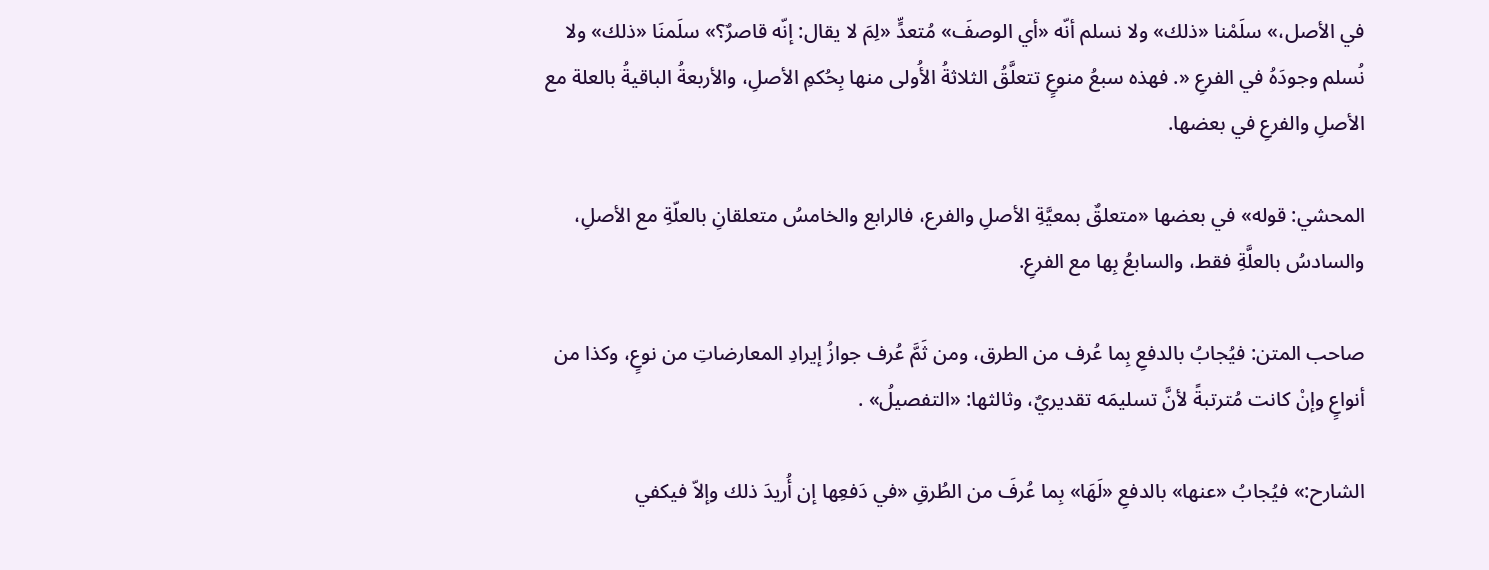في الأصل،» سلَمْنا «ذلك» ولا نسلم أنّه «أي الوصفَ» مُتعدٍّ «لِمَ لا يقال: إنّه قاصرٌ؟» سلَمنَا «ذلك» ولا نُسلم وجودَهُ في الفرعِ «. فهذه سبعُ منوعٍ تتعلَّقُ الثلاثةُ الأُولى منها بِحُكمِ الأصلِ، والأربعةُ الباقيةُ بالعلة مع الأصلِ والفرعِ في بعضها.

المحشي: قوله» في بعضها «متعلقٌ بمعيَّةِ الأصلِ والفرع، فالرابع والخامسُ متعلقانِ بالعلّةِ مع الأصلِ، والسادسُ بالعلَّةِ فقط، والسابعُ بِها مع الفرعِ.

صاحب المتن: فيُجابُ بالدفعِ بِما عُرف من الطرق، ومن ثَمَّ عُرف جوازُ إيرادِ المعارضاتِ من نوعٍ، وكذا من أنواعٍ وإنْ كانت مُترتبةً لأنَّ تسليمَه تقديريٌ، وثالثها: «التفصيلُ» .

الشارح:» فيُجابُ «عنها» بالدفعِ «لَهَا» بِما عُرفَ من الطُرقِ «في دَفعِها إن أُريدَ ذلك وإلاّ فيكفي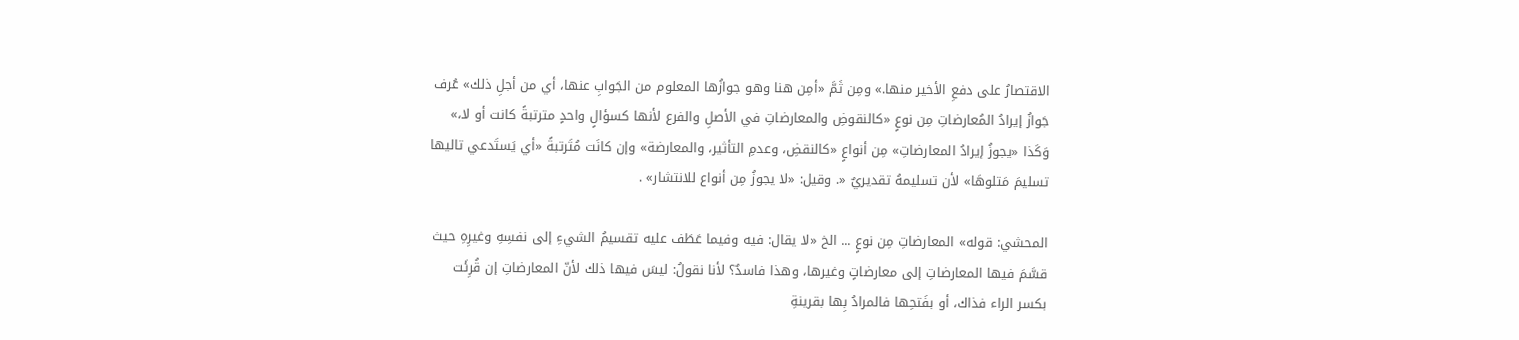الاقتصارُ على دفعِ الأخير منها.» ومِن ثَمَّ «أمِن هنا وهو جوازُها المعلوم من الجَوابِ عنها، أي من أجلِ ذلك» عُرف جَوازُ إيرادُ المُعارضاتِ مِن نوعٍ «كالنقوضِ والمعارضاتِ في الأصلِ والفرع لأنها كسؤالٍ واحدٍ مترتبةً كانت أو لا،» وَكَذا «يجوزُ إيرادُ المعارضاتِ» مِن أنواعٍ «كالنقضِ، وعدمِ التأثير، والمعارضة» وإن كانَت مُتَرتبةً «أي يَستَدعي تاليها تسليمَ مَتلوهَا» لأن تسليمهُ تقديريٌ «. وقيل: «لا يجوزُ مِن أنواع للانتشار» .

المحشي: قوله» المعارضاتِ مِن نوعٍ ... الخ «لا يقال: فيه وفيما عَطَف عليه تقسيمُ الشيءِ إلى نفسِهِ وغيرِهِ حيث قسَّمَ فيها المعارضاتِ إلى معارضاتٍ وغيرها، وهذا فاسدٌ؟ لأنا نقولُ: ليسَ فيها ذلك لأنّ المعارضاتِ إن قُرِئَت بكسر الراء فذاك، أو بفَتحِها فالمرادُ بِها بقرينةِ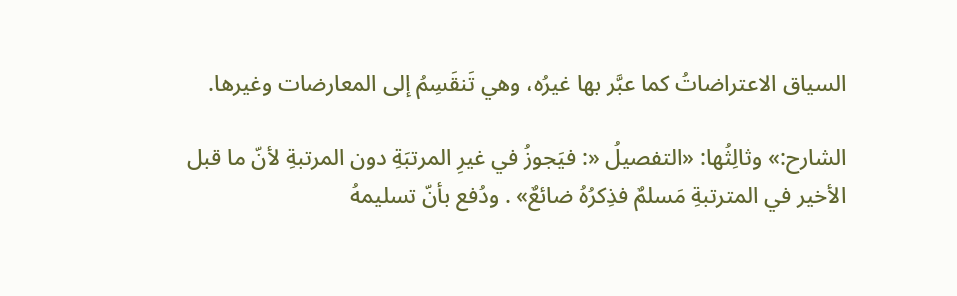السياق الاعتراضاتُ كما عبَّر بها غيرُه، وهي تَنقَسِمُ إلى المعارضات وغيرها.

الشارح:» وثالِثُها: «التفصيلُ «: فيَجوزُ في غيرِ المرتبَةِ دون المرتبةِ لأنّ ما قبل الأخير في المترتبةِ مَسلمٌ فذِكرُهُ ضائعٌ» . ودُفع بأنّ تسليمهُ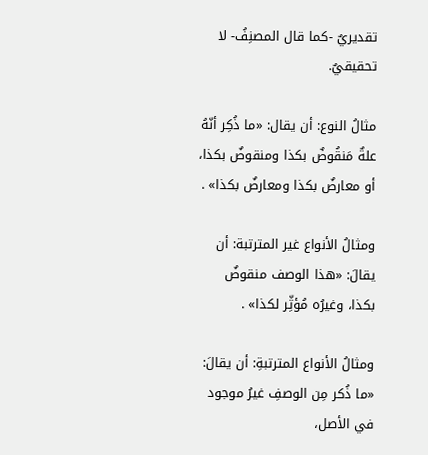تقديريٌ -كما قال المصنِفُ- لا تحقيقيٌ.

مثالُ النوع: أن يقال: «ما ذُكِر أنّهُ علةٌ مَنقُوضٌ بكذا ومنقوضٌ بكذا، أو معارضٌ بكذا ومعارضٌ بكذا» .

ومثالُ الأنواع غير المترتبة: أن يقالَ: «هذا الوصف منقوضٌ بكذا، وغيرُه مُؤثِّر لكذا» .

ومثالُ الأنواع المترتبةِ: أن يقالَ: «ما ذُكر مِن الوصفِ غيرُ موجود في الأصل،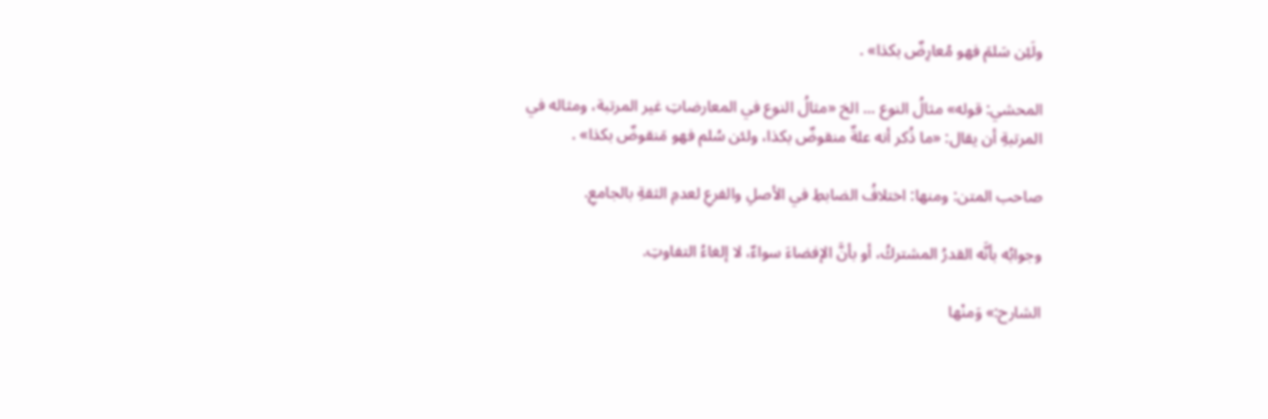ولَئِن سَلمَ فهو مُعارِضٌ بكذا» .

المحشي: قوله» مثالُ النوع ... الخ «مثالُ النوع في المعارضاتِ غير المرتبة، ومثاله في المرتبةِ أن يقال: «ما ذُكر أنه علةٌ منقوضٌ بكذا، ولئن سُلم فهو مَنقوضٌ بكذا» .

صاحب المتن: ومنها: اختلافُ الضابطِ في الأصلِ والفرعِ لعدمِ الثقةِ بالجامعِ.

وجوابُه بأنَّه القدرُ المشتركُ، أو بأنَّ الإفضاءَ سواءٌ، لا إلغاءُ التفاوتِ.

الشارح:» وَمنْها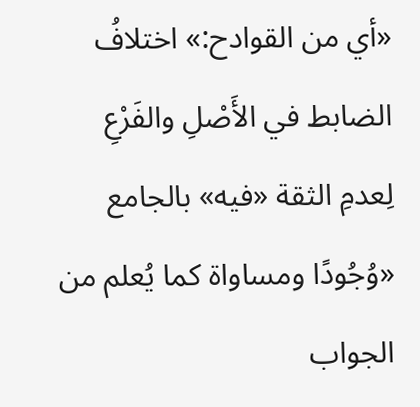«أي من القوادح:» اختلافُ الضابط في الأَصْلِ والفَرْعِ لِعدمِ الثقة «فيه» بالجامع «وُجُودًا ومساواة كما يُعلم من الجواب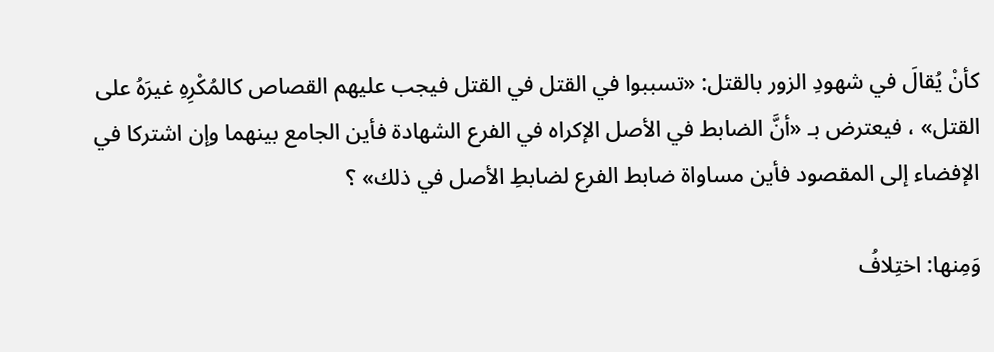كأنْ يُقالَ في شهودِ الزور بالقتل: «تسببوا في القتل في القتل فيجب عليهم القصاص كالمُكْرِهِ غيرَهُ على القتل» ، فيعترض بـ «أنَّ الضابط في الأصل الإكراه في الفرع الشهادة فأين الجامع بينهما وإن اشتركا في الإفضاء إلى المقصود فأين مساواة ضابط الفرع لضابطِ الأصل في ذلك» ؟

وَمِنها: اختِلافُ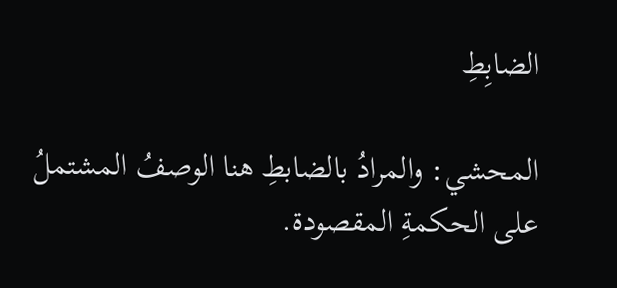الضابِطِ

المحشي: والمرادُ بالضابطِ هنا الوصفُ المشتملُ على الحكمةِ المقصودة.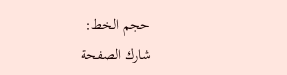حجم الخط:
شارك الصفحة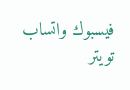فيسبوك واتساب تويتر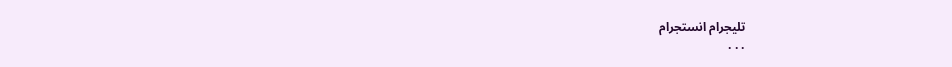تليجرام انستجرام
. . .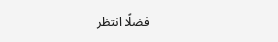فضلًا انتظر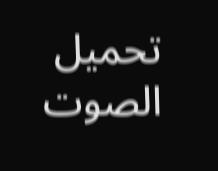تحميل الصوت